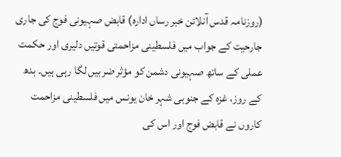(روزنامہ قدس آنلائن خبر رساں ادارہ) قابض صہیونی فوج کی جاری جارحیت کے جواب میں فلسطینی مزاحمتی قوتیں دلیری اور حکمت عملی کے ساتھ صہیونی دشمن کو مؤثر ضربیں لگا رہی ہیں۔ بدھ کے روز، غزہ کے جنوبی شہر خان یونس میں فلسطینی مزاحمت کاروں نے قابض فوج اور اس کی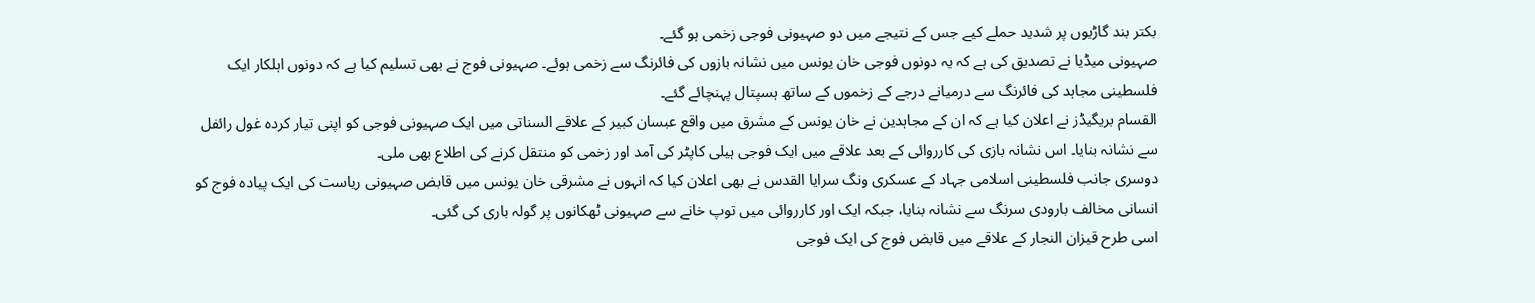بکتر بند گاڑیوں پر شدید حملے کیے جس کے نتیجے میں دو صہیونی فوجی زخمی ہو گئے۔
صہیونی میڈیا نے تصدیق کی ہے کہ یہ دونوں فوجی خان یونس میں نشانہ بازوں کی فائرنگ سے زخمی ہوئے۔ صہیونی فوج نے بھی تسلیم کیا ہے کہ دونوں اہلکار ایک فلسطینی مجاہد کی فائرنگ سے درمیانے درجے کے زخموں کے ساتھ ہسپتال پہنچائے گئے۔
القسام بریگیڈز نے اعلان کیا ہے کہ ان کے مجاہدین نے خان یونس کے مشرق میں واقع عبسان کبیر کے علاقے السناتی میں ایک صہیونی فوجی کو اپنی تیار کردہ غول رائفل سے نشانہ بنایا۔ اس نشانہ بازی کی کارروائی کے بعد علاقے میں ایک فوجی ہیلی کاپٹر کی آمد اور زخمی کو منتقل کرنے کی اطلاع بھی ملی۔
دوسری جانب فلسطینی اسلامی جہاد کے عسکری ونگ سرایا القدس نے بھی اعلان کیا کہ انہوں نے مشرقی خان یونس میں قابض صہیونی ریاست کی ایک پیادہ فوج کو انسانی مخالف بارودی سرنگ سے نشانہ بنایا، جبکہ ایک اور کارروائی میں توپ خانے سے صہیونی ٹھکانوں پر گولہ باری کی گئی۔
اسی طرح قیزان النجار کے علاقے میں قابض فوج کی ایک فوجی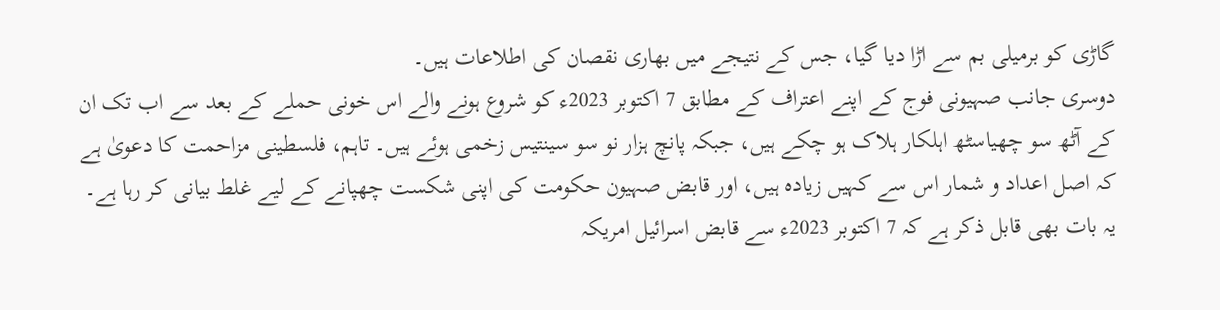گاڑی کو برمیلی بم سے اڑا دیا گیا، جس کے نتیجے میں بھاری نقصان کی اطلاعات ہیں۔
دوسری جانب صہیونی فوج کے اپنے اعتراف کے مطابق 7 اکتوبر 2023ء کو شروع ہونے والے اس خونی حملے کے بعد سے اب تک ان کے آٹھ سو چھیاسٹھ اہلکار ہلاک ہو چکے ہیں، جبکہ پانچ ہزار نو سو سینتیس زخمی ہوئے ہیں۔ تاہم، فلسطینی مزاحمت کا دعویٰ ہے کہ اصل اعداد و شمار اس سے کہیں زیادہ ہیں، اور قابض صہیون حکومت کی اپنی شکست چھپانے کے لیے غلط بیانی کر رہا ہے۔
یہ بات بھی قابل ذکر ہے کہ 7 اکتوبر 2023ء سے قابض اسرائیل امریکہ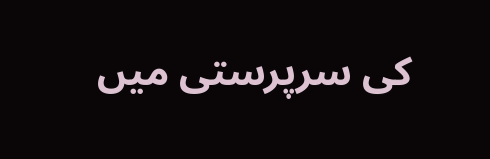کی سرپرستی میں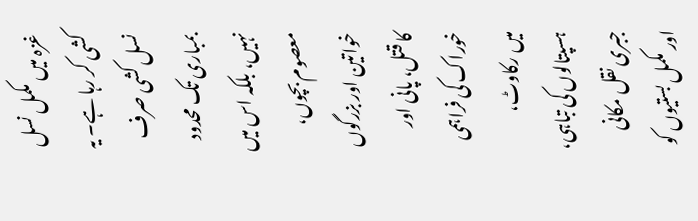غزہ میں مکمل نسل کشی کر رہا ہے۔ یہ نسل کشی صرف بمباری تک محدود نہیں، بلکہ اس میں معصوم بچوں، خواتین اور بزرگوں کا قتل، پانی اور خوراک کی فراہمی میں رکاوٹ، ہسپتالوں کی تباہی، جبری نقل مکانی اور مکمل بستیوں کو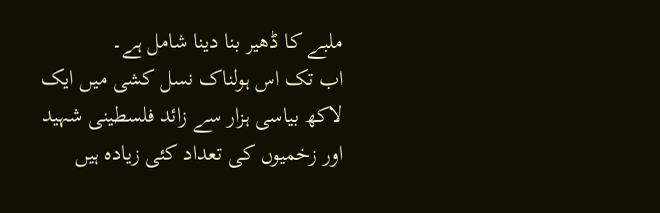ملبے کا ڈھیر بنا دینا شامل ہے۔
اب تک اس ہولناک نسل کشی میں ایک لاکھ بیاسی ہزار سے زائد فلسطینی شہید اور زخمیوں کی تعداد کئی زیادہ ہیں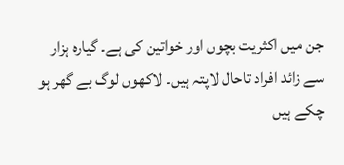جن میں اکثریت بچوں اور خواتین کی ہے۔ گیارہ ہزار سے زائد افراد تاحال لاپتہ ہیں۔ لاکھوں لوگ بے گھر ہو چکے ہیں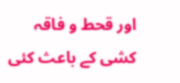اور قحط و فاقہ کشی کے باعث کئی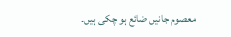معصوم جانیں ضائع ہو چکی ہیں۔